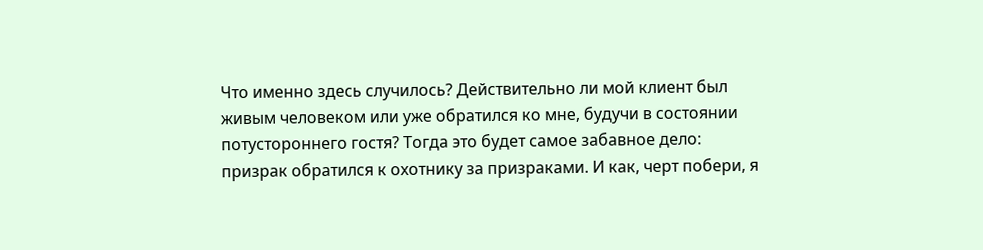Что именно здесь случилось? Действительно ли мой клиент был живым человеком или уже обратился ко мне, будучи в состоянии потустороннего гостя? Тогда это будет самое забавное дело: призрак обратился к охотнику за призраками. И как, черт побери, я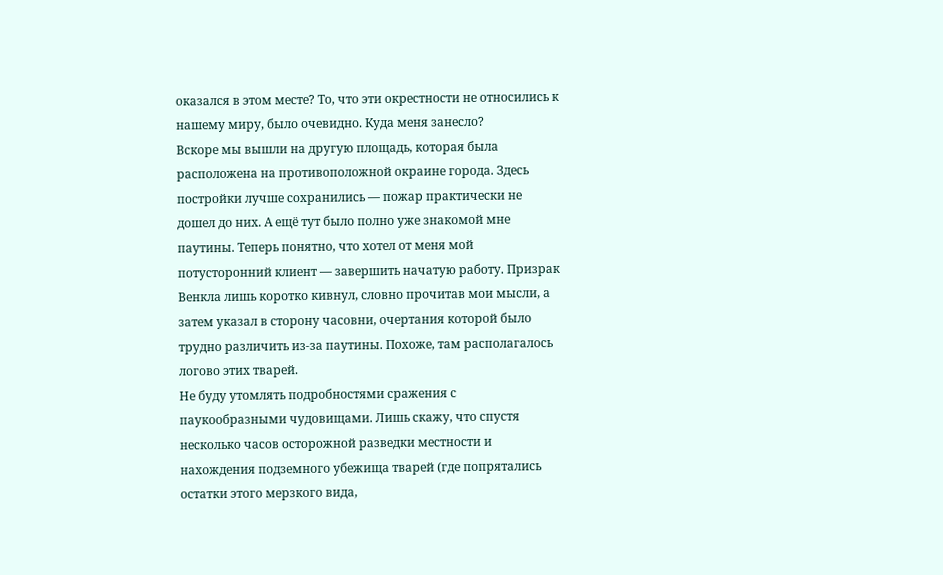оказался в этом месте? То, что эти окрестности не относились к нашему миру, было очевидно. Куда меня занесло?
Вскоре мы вышли на другую площадь, которая была расположена на противоположной окраине города. Здесь постройки лучше сохранились — пожар практически не дошел до них. А ещё тут было полно уже знакомой мне паутины. Теперь понятно, что хотел от меня мой потусторонний клиент — завершить начатую работу. Призрак Венкла лишь коротко кивнул, словно прочитав мои мысли, а затем указал в сторону часовни, очертания которой было трудно различить из-за паутины. Похоже, там располагалось логово этих тварей.
Не буду утомлять подробностями сражения с паукообразными чудовищами. Лишь скажу, что спустя несколько часов осторожной разведки местности и нахождения подземного убежища тварей (где попрятались остатки этого мерзкого вида,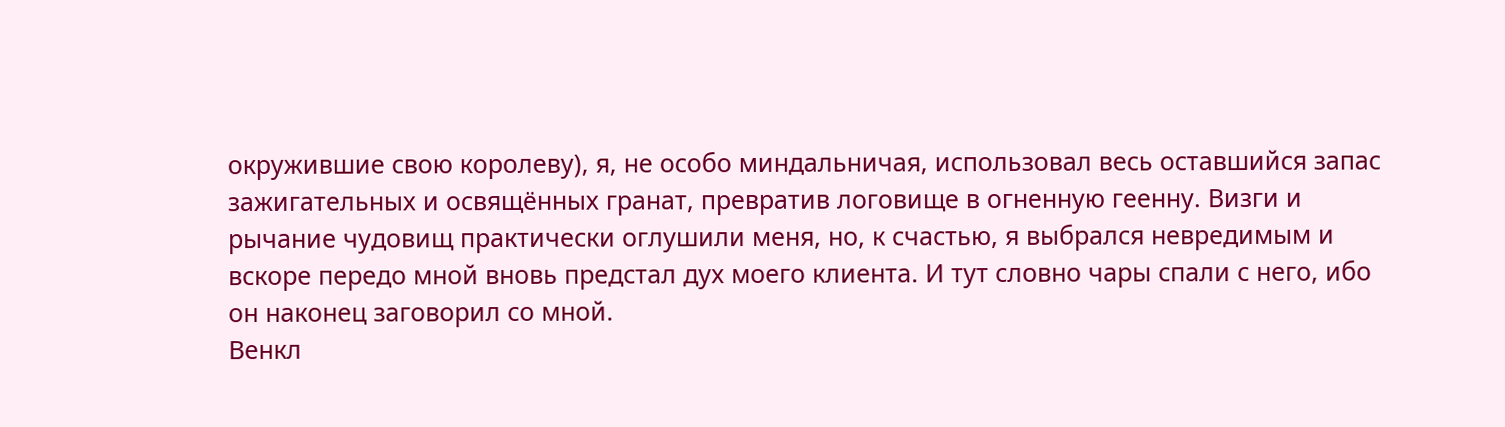окружившие свою королеву), я, не особо миндальничая, использовал весь оставшийся запас зажигательных и освящённых гранат, превратив логовище в огненную геенну. Визги и рычание чудовищ практически оглушили меня, но, к счастью, я выбрался невредимым и вскоре передо мной вновь предстал дух моего клиента. И тут словно чары спали с него, ибо он наконец заговорил со мной.
Венкл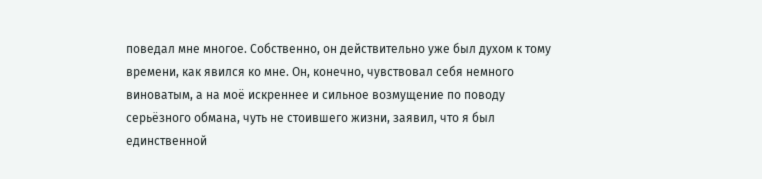поведал мне многое. Собственно, он действительно уже был духом к тому времени, как явился ко мне. Он, конечно, чувствовал себя немного виноватым, а на моё искреннее и сильное возмущение по поводу серьёзного обмана, чуть не стоившего жизни, заявил, что я был единственной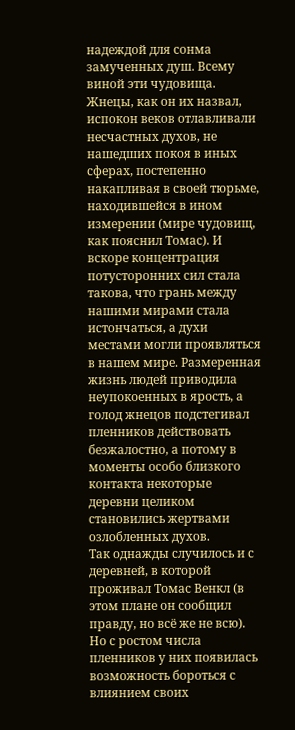надеждой для сонма замученных душ. Всему виной эти чудовища. Жнецы, как он их назвал, испокон веков отлавливали несчастных духов, не нашедших покоя в иных сферах, постепенно накапливая в своей тюрьме, находившейся в ином измерении (мире чудовищ, как пояснил Томас). И вскоре концентрация потусторонних сил стала такова, что грань между нашими мирами стала истончаться, а духи местами могли проявляться в нашем мире. Размеренная жизнь людей приводила неупокоенных в ярость, а голод жнецов подстегивал пленников действовать безжалостно, а потому в моменты особо близкого контакта некоторые деревни целиком становились жертвами озлобленных духов.
Так однажды случилось и с деревней, в которой проживал Томас Венкл (в этом плане он сообщил правду, но всё же не всю). Но с ростом числа пленников у них появилась возможность бороться с влиянием своих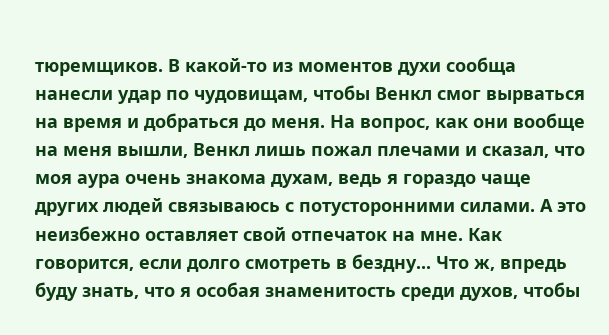тюремщиков. В какой-то из моментов духи сообща нанесли удар по чудовищам, чтобы Венкл смог вырваться на время и добраться до меня. На вопрос, как они вообще на меня вышли, Венкл лишь пожал плечами и сказал, что моя аура очень знакома духам, ведь я гораздо чаще других людей связываюсь с потусторонними силами. А это неизбежно оставляет свой отпечаток на мне. Как говорится, если долго смотреть в бездну... Что ж, впредь буду знать, что я особая знаменитость среди духов, чтобы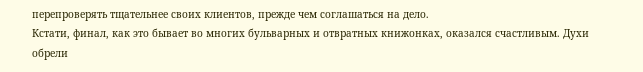перепроверять тщательнее своих клиентов, прежде чем соглашаться на дело.
Кстати, финал, как это бывает во многих бульварных и отвратных книжонках, оказался счастливым. Духи обрели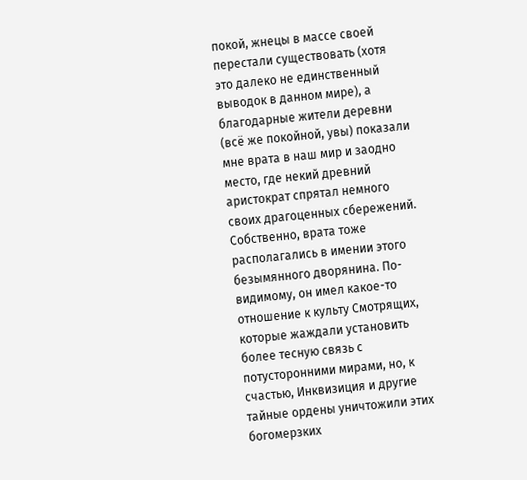покой, жнецы в массе своей перестали существовать (хотя это далеко не единственный выводок в данном мире), а благодарные жители деревни (всё же покойной, увы) показали мне врата в наш мир и заодно место, где некий древний аристократ спрятал немного своих драгоценных сбережений. Собственно, врата тоже располагались в имении этого безымянного дворянина. По-видимому, он имел какое-то отношение к культу Смотрящих, которые жаждали установить более тесную связь с потусторонними мирами, но, к счастью, Инквизиция и другие тайные ордены уничтожили этих богомерзких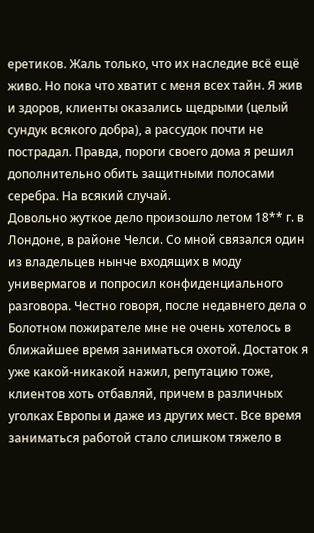еретиков. Жаль только, что их наследие всё ещё живо. Но пока что хватит с меня всех тайн. Я жив и здоров, клиенты оказались щедрыми (целый сундук всякого добра), а рассудок почти не пострадал. Правда, пороги своего дома я решил дополнительно обить защитными полосами серебра. На всякий случай.
Довольно жуткое дело произошло летом 18** г. в Лондоне, в районе Челси. Со мной связался один из владельцев нынче входящих в моду универмагов и попросил конфиденциального разговора. Честно говоря, после недавнего дела о Болотном пожирателе мне не очень хотелось в ближайшее время заниматься охотой. Достаток я уже какой-никакой нажил, репутацию тоже, клиентов хоть отбавляй, причем в различных уголках Европы и даже из других мест. Все время заниматься работой стало слишком тяжело в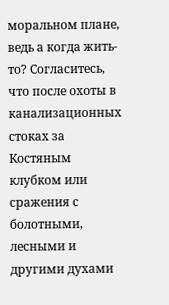моральном плане, ведь а когда жить-то? Согласитесь, что после охоты в канализационных стоках за Костяным клубком или сражения с болотными, лесными и другими духами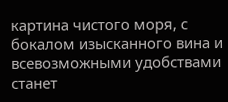картина чистого моря, с бокалом изысканного вина и всевозможными удобствами станет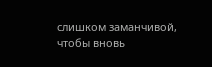слишком заманчивой, чтобы вновь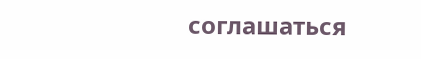соглашаться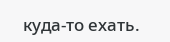куда-то ехать.